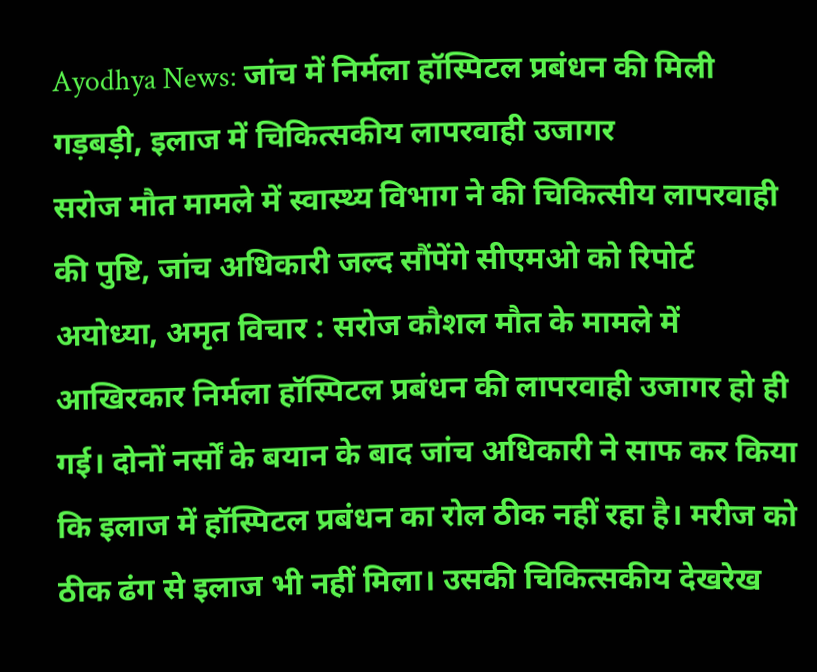Ayodhya News: जांच में निर्मला हॉस्पिटल प्रबंधन की मिली गड़बड़ी, इलाज में चिकित्सकीय लापरवाही उजागर
सरोज मौत मामले में स्वास्थ्य विभाग ने की चिकित्सीय लापरवाही की पुष्टि, जांच अधिकारी जल्द सौंपेंगे सीएमओ को रिपोर्ट
अयोध्या, अमृत विचार : सरोज कौशल मौत के मामले में आखिरकार निर्मला हॉस्पिटल प्रबंधन की लापरवाही उजागर हो ही गई। दोनों नर्सों के बयान के बाद जांच अधिकारी ने साफ कर किया कि इलाज में हॉस्पिटल प्रबंधन का रोल ठीक नहीं रहा है। मरीज को ठीक ढंग से इलाज भी नहीं मिला। उसकी चिकित्सकीय देखरेख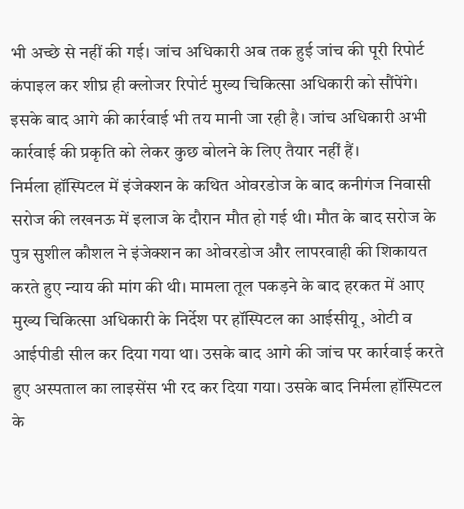भी अच्छे से नहीं की गई। जांच अधिकारी अब तक हुई जांच की पूरी रिपोर्ट कंपाइल कर शीघ्र ही क्लोजर रिपोर्ट मुख्य चिकित्सा अधिकारी को सौंपेंगे। इसके बाद आगे की कार्रवाई भी तय मानी जा रही है। जांच अधिकारी अभी कार्रवाई की प्रकृति को लेकर कुछ बोलने के लिए तैयार नहीं हैं।
निर्मला हॉस्पिटल में इंजेक्शन के कथित ओवरडोज के बाद कनीगंज निवासी सरोज की लखनऊ में इलाज के दौरान मौत हो गई थी। मौत के बाद सरोज के पुत्र सुशील कौशल ने इंजेक्शन का ओवरडोज और लापरवाही की शिकायत करते हुए न्याय की मांग की थी। मामला तूल पकड़ने के बाद हरकत में आए मुख्य चिकित्सा अधिकारी के निर्देश पर हॉस्पिटल का आईसीयू, ओटी व आईपीडी सील कर दिया गया था। उसके बाद आगे की जांच पर कार्रवाई करते हुए अस्पताल का लाइसेंस भी रद कर दिया गया। उसके बाद निर्मला हॉस्पिटल के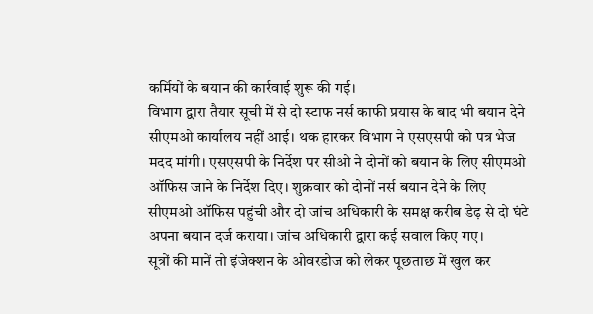कर्मियों के बयान की कार्रवाई शुरू की गई।
विभाग द्वारा तैयार सूची में से दो स्टाफ नर्स काफी प्रयास के बाद भी बयान देने सीएमओ कार्यालय नहीं आई। थक हारकर विभाग ने एसएसपी को पत्र भेज मदद मांगी। एसएसपी के निर्देश पर सीओ ने दोनों को बयान के लिए सीएमओ ऑफिस जाने के निर्देश दिए। शुक्रवार को दोनों नर्स बयान देने के लिए सीएमओ ऑफिस पहुंची और दो जांच अधिकारी के समक्ष करीब डेढ़ से दो घंटे अपना बयान दर्ज कराया। जांच अधिकारी द्वारा कई सवाल किए गए।
सूत्रों की मानें तो इंजेक्शन के ओवरडोज को लेकर पूछताछ में खुल कर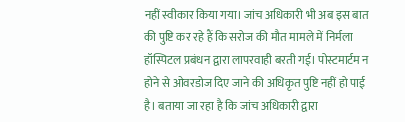नहीं स्वीकार किया गया। जांच अधिकारी भी अब इस बात की पुष्टि कर रहे हैं कि सरोज की मौत मामले में निर्मला हॉस्पिटल प्रबंधन द्वारा लापरवाही बरती गई। पोस्टमार्टम न होने से ओवरडोज दिए जाने की अधिकृत पुष्टि नहीं हो पाई है। बताया जा रहा है कि जांच अधिकारी द्वारा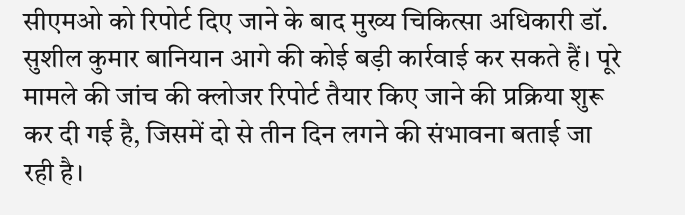सीएमओ को रिपोर्ट दिए जाने के बाद मुख्य चिकित्सा अधिकारी डॉ. सुशील कुमार बानियान आगे की कोई बड़ी कार्रवाई कर सकते हैं। पूरे मामले की जांच की क्लोजर रिपोर्ट तैयार किए जाने की प्रक्रिया शुरू कर दी गई है, जिसमें दो से तीन दिन लगने की संभावना बताई जा रही है।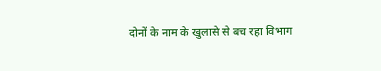दोनों के नाम के खुलासे से बच रहा विभाग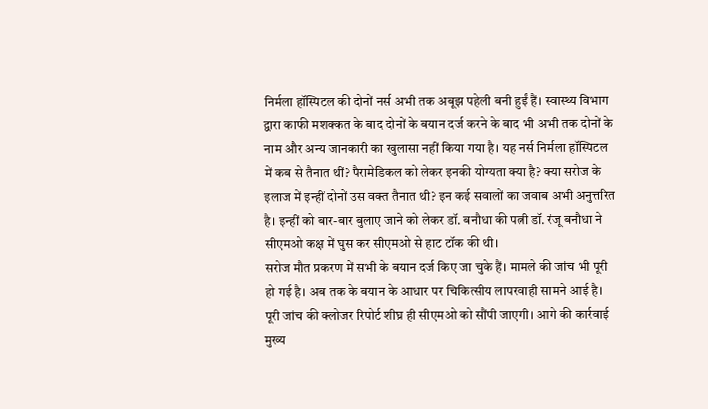निर्मला हॉस्पिटल की दोनों नर्स अभी तक अबूझ पहेली बनी हुईं हैं। स्वास्थ्य विभाग द्वारा काफी मशक्कत के बाद दोनों के बयान दर्ज करने के बाद भी अभी तक दोनों के नाम और अन्य जानकारी का खुलासा नहीं किया गया है। यह नर्स निर्मला हॉस्पिटल में कब से तैनात थीं? पैरामेडिकल को लेकर इनकी योग्यता क्या है? क्या सरोज के इलाज में इन्हीं दोनों उस वक्त तैनात थी? इन कई सवालों का जवाब अभी अनुत्तरित है। इन्हीं को बार-बार बुलाए जाने को लेकर डॉ. बनौधा की पत्नी डॉ. रंजू बनौधा ने सीएमओ कक्ष में घुस कर सीएमओ से हाट टॉक की थी।
सरोज मौत प्रकरण में सभी के बयान दर्ज किए जा चुके हैं। मामले की जांच भी पूरी हो गई है। अब तक के बयान के आधार पर चिकित्सीय लापरवाही सामने आई है। पूरी जांच की क्लोजर रिपोर्ट शीघ्र ही सीएमओ को सौंपी जाएगी। आगे की कार्रवाई मुख्य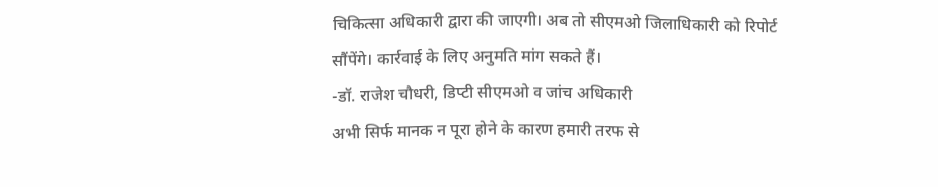चिकित्सा अधिकारी द्वारा की जाएगी। अब तो सीएमओ जिलाधिकारी को रिपोर्ट सौंपेंगे। कार्रवाई के लिए अनुमति मांग सकते हैं।
-डॉ. राजेश चौधरी, डिप्टी सीएमओ व जांच अधिकारी
अभी सिर्फ मानक न पूरा होने के कारण हमारी तरफ से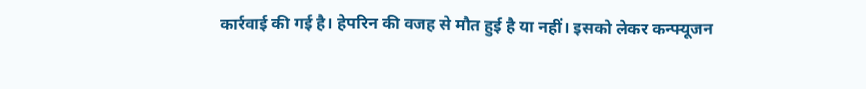कार्रवाई की गई है। हेपरिन की वजह से मौत हुई है या नहीं। इसको लेकर कन्फ्यूजन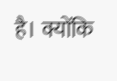है। क्योंकि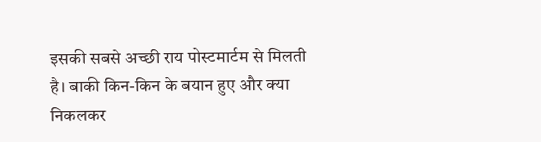इसकी सबसे अच्छी राय पोस्टमार्टम से मिलती है। बाकी किन-किन के बयान हुए और क्या निकलकर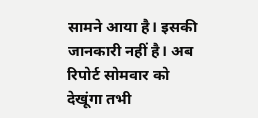सामने आया है। इसकी जानकारी नहीं है। अब रिपोर्ट सोमवार को देखूंगा तभी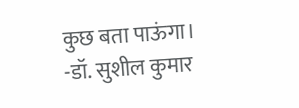कुछ बता पाऊंगा।
-डॉ. सुशील कुमार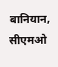बानियान, सीएमओ